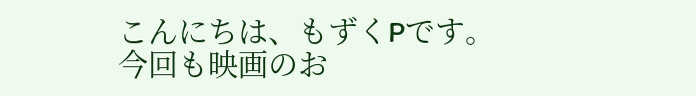こんにちは、もずくPです。
今回も映画のお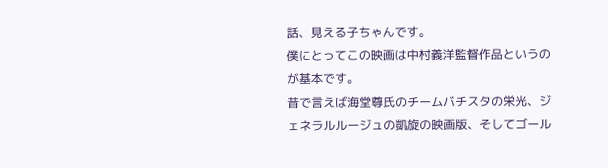話、見える子ちゃんです。
僕にとってこの映画は中村義洋監督作品というのが基本です。
昔で言えば海堂尊氏のチームバチスタの栄光、ジェネラルルージュの凱旋の映画版、そしてゴール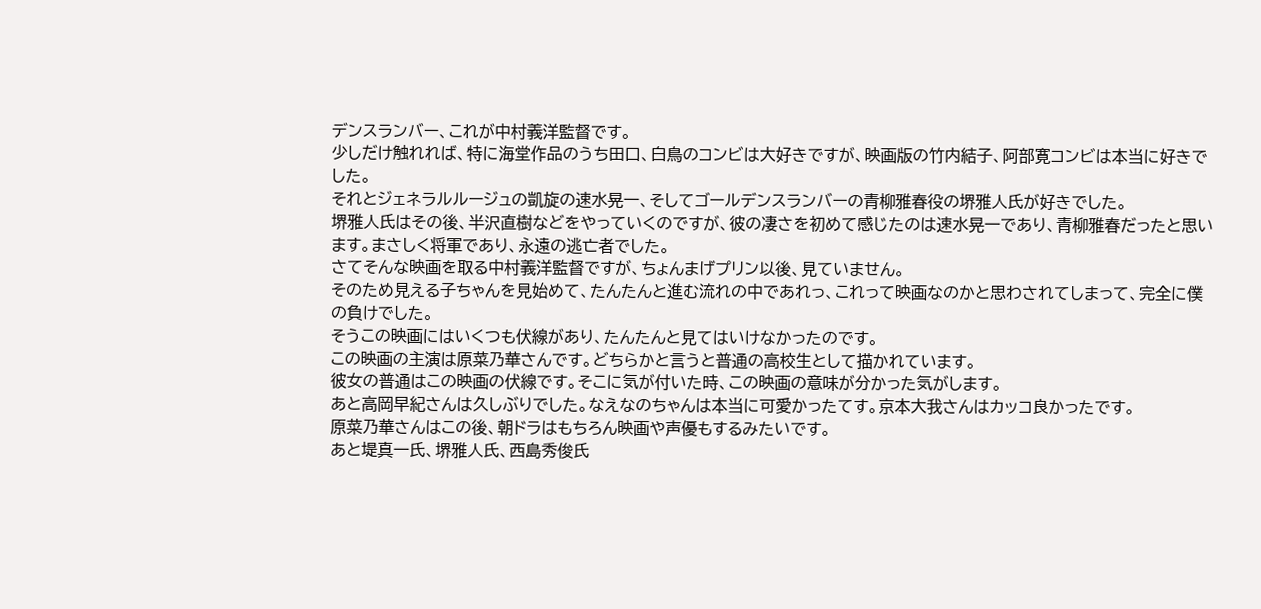デンスランバー、これが中村義洋監督です。
少しだけ触れれば、特に海堂作品のうち田口、白鳥のコンビは大好きですが、映画版の竹内結子、阿部寛コンビは本当に好きでした。
それとジェネラルルージュの凱旋の速水晃一、そしてゴールデンスランバーの青柳雅春役の堺雅人氏が好きでした。
堺雅人氏はその後、半沢直樹などをやっていくのですが、彼の凄さを初めて感じたのは速水晃一であり、青柳雅春だったと思います。まさしく将軍であり、永遠の逃亡者でした。
さてそんな映画を取る中村義洋監督ですが、ちょんまげプリン以後、見ていません。
そのため見える子ちゃんを見始めて、たんたんと進む流れの中であれっ、これって映画なのかと思わされてしまって、完全に僕の負けでした。
そうこの映画にはいくつも伏線があり、たんたんと見てはいけなかったのです。
この映画の主演は原菜乃華さんです。どちらかと言うと普通の高校生として描かれています。
彼女の普通はこの映画の伏線です。そこに気が付いた時、この映画の意味が分かった気がします。
あと高岡早紀さんは久しぶりでした。なえなのちゃんは本当に可愛かったてす。京本大我さんはカッコ良かったです。
原菜乃華さんはこの後、朝ドラはもちろん映画や声優もするみたいです。
あと堤真一氏、堺雅人氏、西島秀俊氏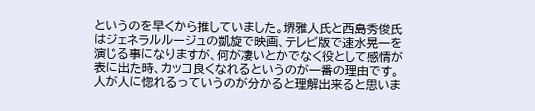というのを早くから推していました。堺雅人氏と西島秀俊氏はジェネラルルージュの凱旋で映画、テレビ版で速水晃一を演じる事になりますが、何が凄いとかでなく役として感情が表に出た時、カッコ良くなれるというのが一番の理由です。
人が人に惚れるっていうのが分かると理解出来ると思いま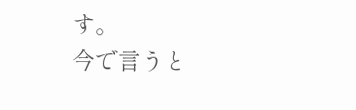す。
今で言うと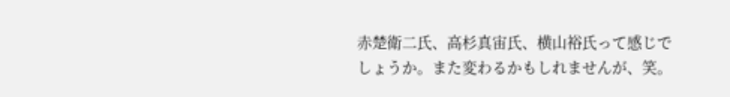赤楚衛二氏、高杉真宙氏、横山裕氏って感じでしょうか。また変わるかもしれませんが、笑。